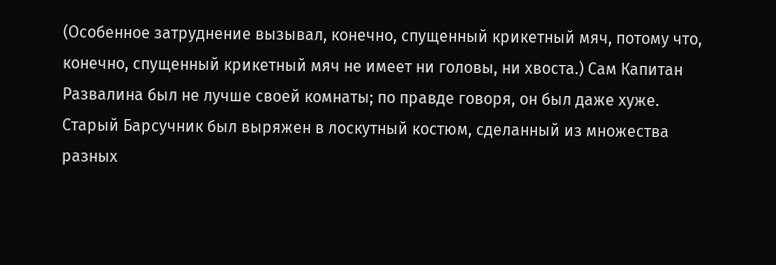(Особенное затруднение вызывал, конечно, спущенный крикетный мяч, потому что, конечно, спущенный крикетный мяч не имеет ни головы, ни хвоста.) Сам Капитан Развалина был не лучше своей комнаты; по правде говоря, он был даже хуже. Старый Барсучник был выряжен в лоскутный костюм, сделанный из множества разных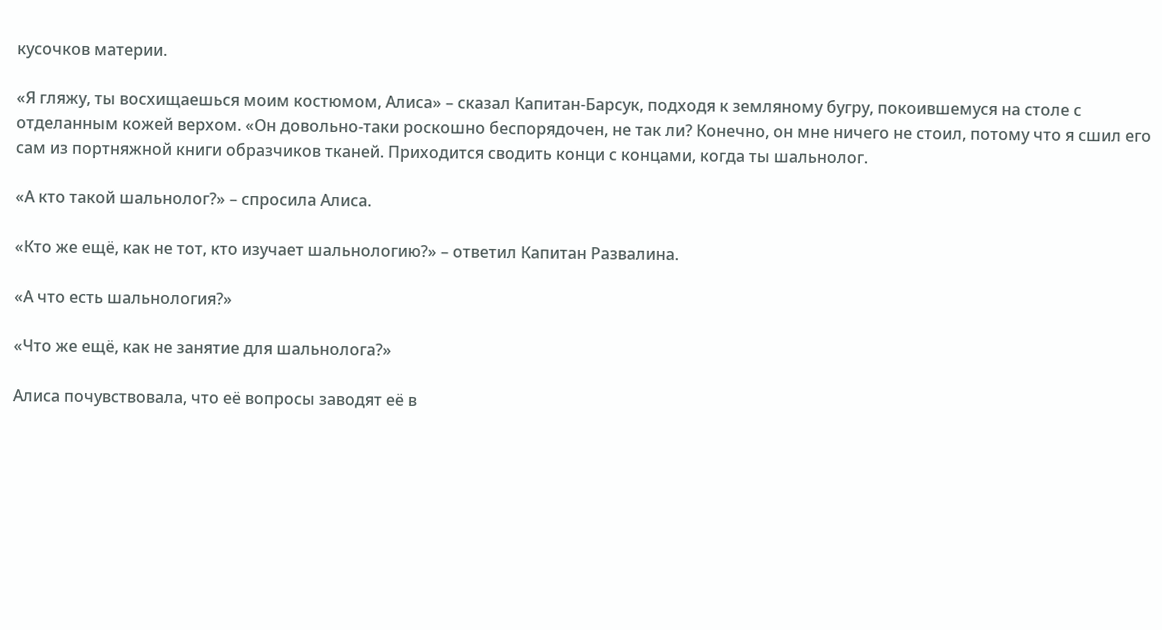кусочков материи.

«Я гляжу, ты восхищаешься моим костюмом, Алиса» – сказал Капитан-Барсук, подходя к земляному бугру, покоившемуся на столе с отделанным кожей верхом. «Он довольно-таки роскошно беспорядочен, не так ли? Конечно, он мне ничего не стоил, потому что я сшил его сам из портняжной книги образчиков тканей. Приходится сводить конци с концами, когда ты шальнолог.

«А кто такой шальнолог?» – спросила Алиса.

«Кто же ещё, как не тот, кто изучает шальнологию?» – ответил Капитан Развалина.

«А что есть шальнология?»

«Что же ещё, как не занятие для шальнолога?»

Алиса почувствовала, что её вопросы заводят её в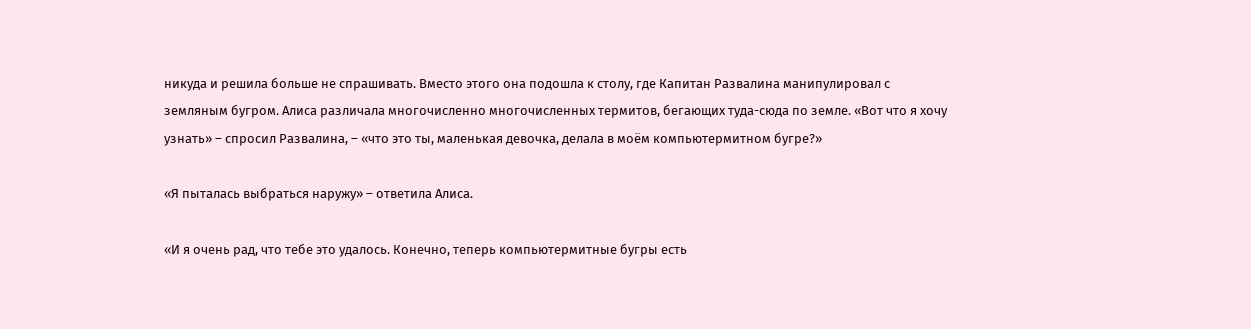никуда и решила больше не спрашивать. Вместо этого она подошла к столу, где Капитан Развалина манипулировал с земляным бугром. Алиса различала многочисленно многочисленных термитов, бегающих туда-сюда по земле. «Вот что я хочу узнать» – спросил Развалина, – «что это ты, маленькая девочка, делала в моём компьютермитном бугре?»

«Я пыталась выбраться наружу» – ответила Алиса.

«И я очень рад, что тебе это удалось. Конечно, теперь компьютермитные бугры есть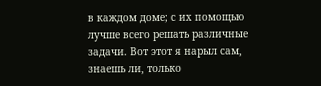в каждом доме; с их помощью лучше всего решать различные задачи. Вот этот я нарыл сам, знаешь ли, только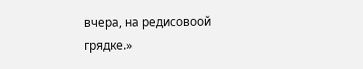вчера, на редисовоой грядке.»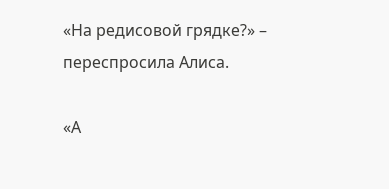«На редисовой грядке?» – переспросила Алиса.

«А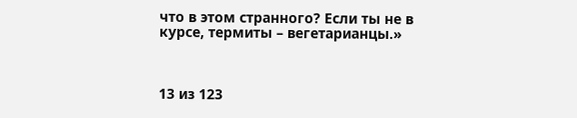что в этом странного? Если ты не в курсе, термиты – вегетарианцы.»



13 из 123